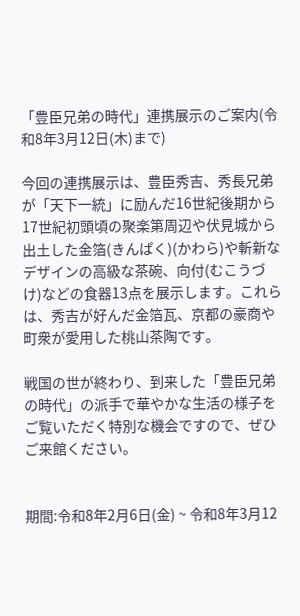「豊臣兄弟の時代」連携展示のご案内(令和8年3月12日(木)まで)

今回の連携展示は、豊臣秀吉、秀長兄弟が「天下一統」に励んだ16世紀後期から17世紀初頭頃の聚楽第周辺や伏見城から出土した金箔(きんぱく)(かわら)や斬新なデザインの高級な茶碗、向付(むこうづけ)などの食器13点を展示します。これらは、秀吉が好んだ金箔瓦、京都の豪商や町衆が愛用した桃山茶陶です。

戦国の世が終わり、到来した「豊臣兄弟の時代」の派手で華やかな生活の様子をご覧いただく特別な機会ですので、ぜひご来館ください。


期間:令和8年2月6日(金) ~ 令和8年3月12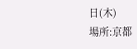日(木)
場所:京都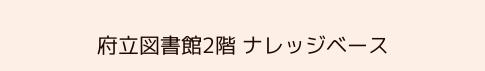府立図書館2階 ナレッジベース